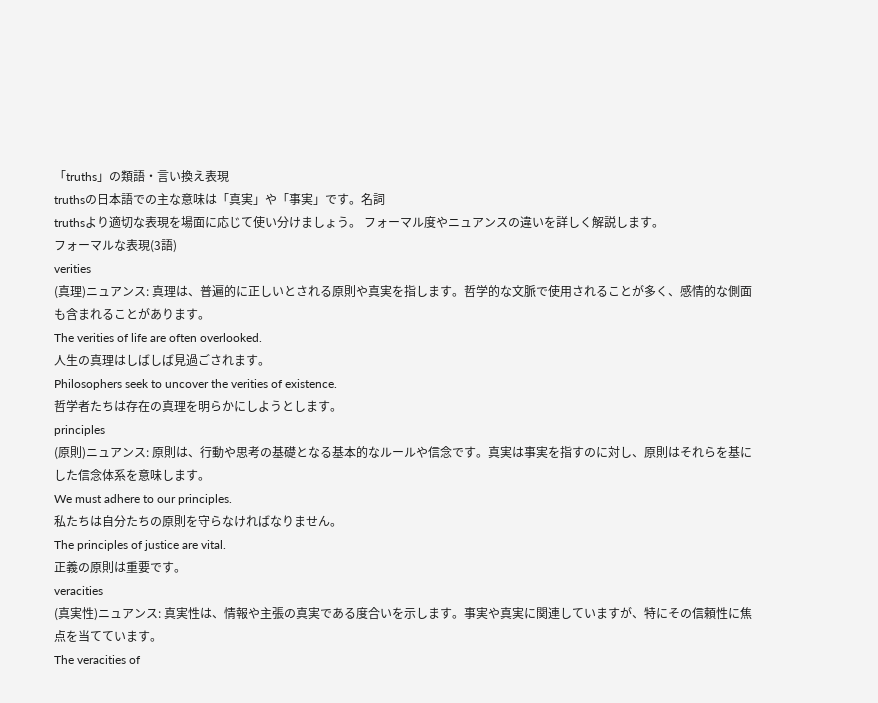「truths」の類語・言い換え表現
truthsの日本語での主な意味は「真実」や「事実」です。名詞
truthsより適切な表現を場面に応じて使い分けましょう。 フォーマル度やニュアンスの違いを詳しく解説します。
フォーマルな表現(3語)
verities
(真理)ニュアンス: 真理は、普遍的に正しいとされる原則や真実を指します。哲学的な文脈で使用されることが多く、感情的な側面も含まれることがあります。
The verities of life are often overlooked.
人生の真理はしばしば見過ごされます。
Philosophers seek to uncover the verities of existence.
哲学者たちは存在の真理を明らかにしようとします。
principles
(原則)ニュアンス: 原則は、行動や思考の基礎となる基本的なルールや信念です。真実は事実を指すのに対し、原則はそれらを基にした信念体系を意味します。
We must adhere to our principles.
私たちは自分たちの原則を守らなければなりません。
The principles of justice are vital.
正義の原則は重要です。
veracities
(真実性)ニュアンス: 真実性は、情報や主張の真実である度合いを示します。事実や真実に関連していますが、特にその信頼性に焦点を当てています。
The veracities of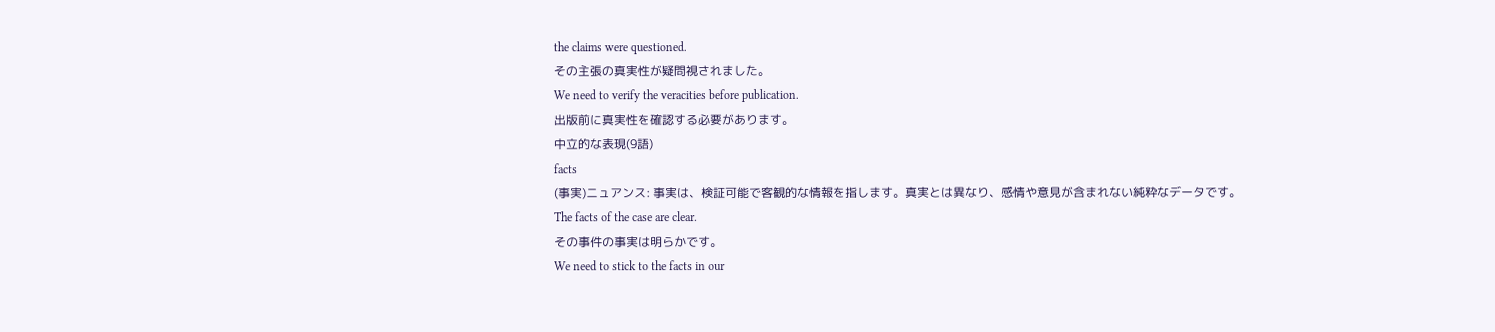the claims were questioned.
その主張の真実性が疑問視されました。
We need to verify the veracities before publication.
出版前に真実性を確認する必要があります。
中立的な表現(9語)
facts
(事実)ニュアンス: 事実は、検証可能で客観的な情報を指します。真実とは異なり、感情や意見が含まれない純粋なデータです。
The facts of the case are clear.
その事件の事実は明らかです。
We need to stick to the facts in our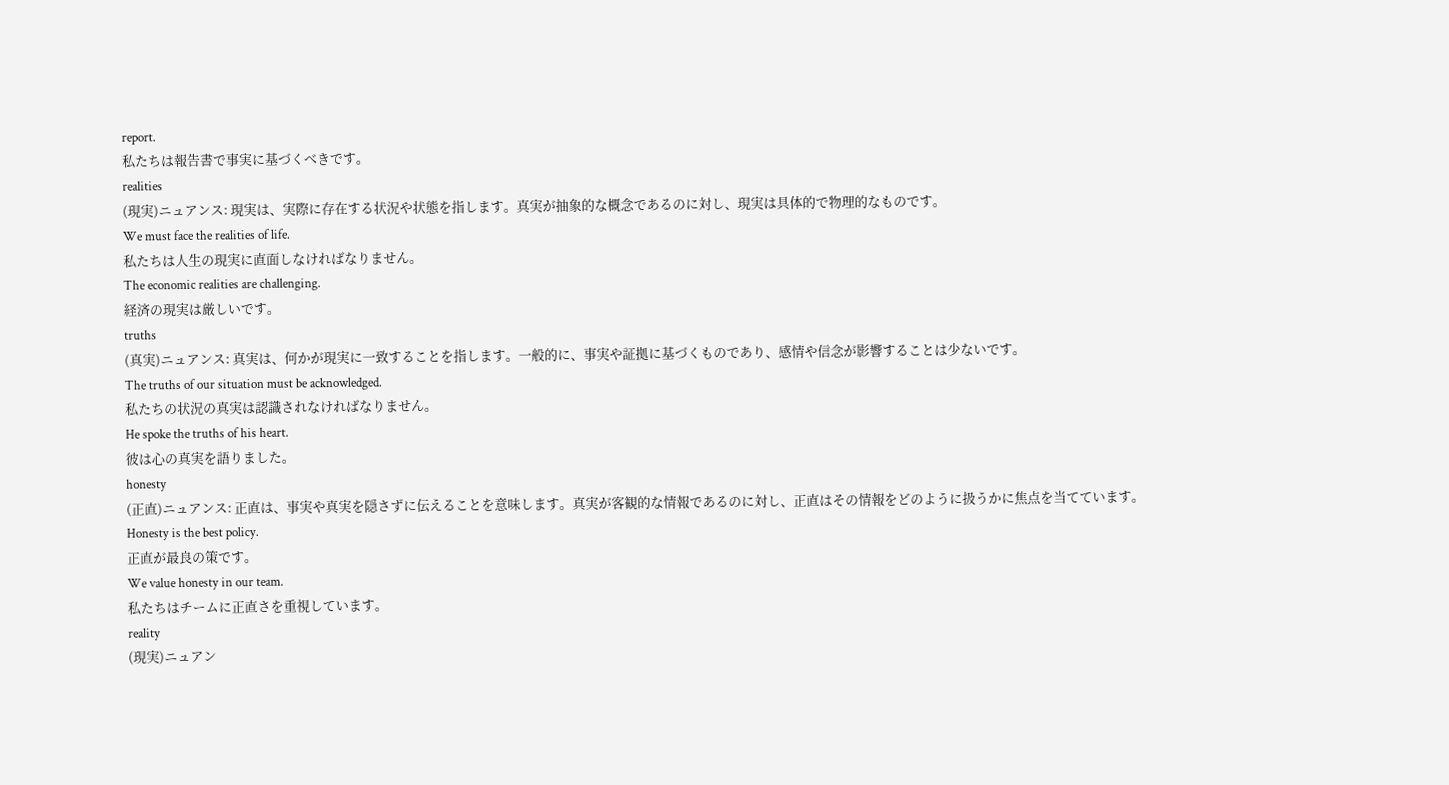report.
私たちは報告書で事実に基づくべきです。
realities
(現実)ニュアンス: 現実は、実際に存在する状況や状態を指します。真実が抽象的な概念であるのに対し、現実は具体的で物理的なものです。
We must face the realities of life.
私たちは人生の現実に直面しなければなりません。
The economic realities are challenging.
経済の現実は厳しいです。
truths
(真実)ニュアンス: 真実は、何かが現実に一致することを指します。一般的に、事実や証拠に基づくものであり、感情や信念が影響することは少ないです。
The truths of our situation must be acknowledged.
私たちの状況の真実は認識されなければなりません。
He spoke the truths of his heart.
彼は心の真実を語りました。
honesty
(正直)ニュアンス: 正直は、事実や真実を隠さずに伝えることを意味します。真実が客観的な情報であるのに対し、正直はその情報をどのように扱うかに焦点を当てています。
Honesty is the best policy.
正直が最良の策です。
We value honesty in our team.
私たちはチームに正直さを重視しています。
reality
(現実)ニュアン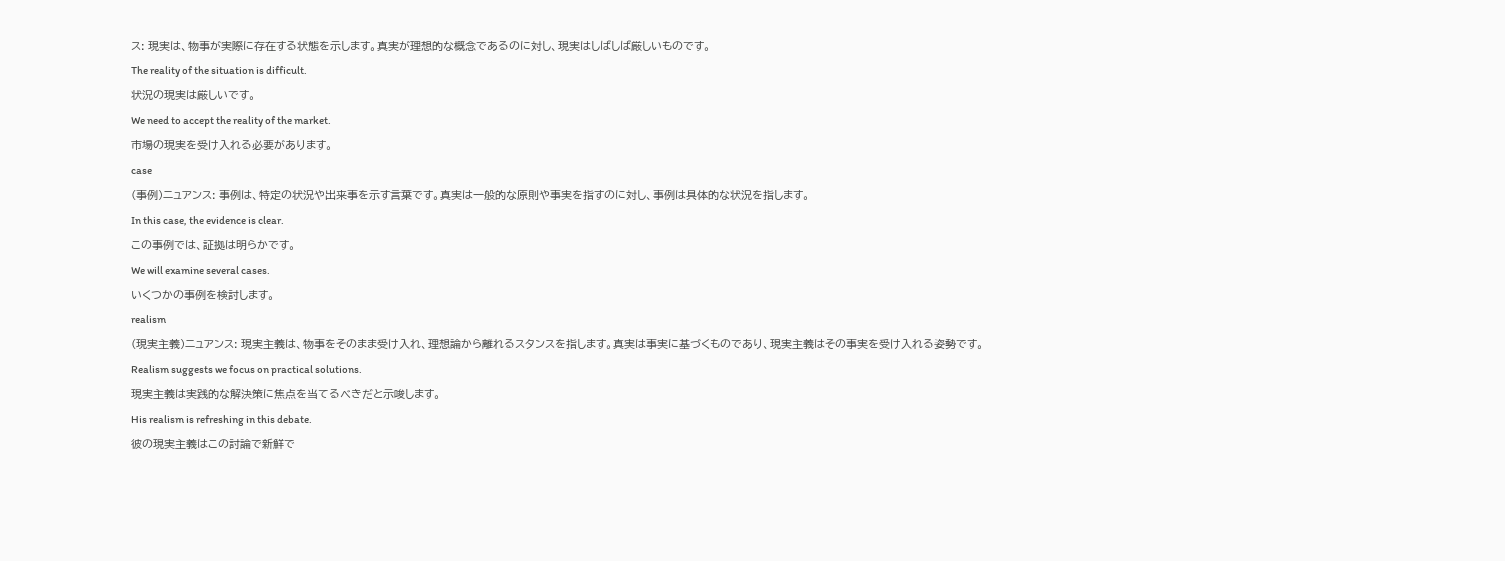ス: 現実は、物事が実際に存在する状態を示します。真実が理想的な概念であるのに対し、現実はしばしば厳しいものです。
The reality of the situation is difficult.
状況の現実は厳しいです。
We need to accept the reality of the market.
市場の現実を受け入れる必要があります。
case
(事例)ニュアンス: 事例は、特定の状況や出来事を示す言葉です。真実は一般的な原則や事実を指すのに対し、事例は具体的な状況を指します。
In this case, the evidence is clear.
この事例では、証拠は明らかです。
We will examine several cases.
いくつかの事例を検討します。
realism
(現実主義)ニュアンス: 現実主義は、物事をそのまま受け入れ、理想論から離れるスタンスを指します。真実は事実に基づくものであり、現実主義はその事実を受け入れる姿勢です。
Realism suggests we focus on practical solutions.
現実主義は実践的な解決策に焦点を当てるべきだと示唆します。
His realism is refreshing in this debate.
彼の現実主義はこの討論で新鮮で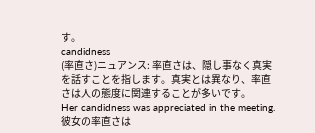す。
candidness
(率直さ)ニュアンス: 率直さは、隠し事なく真実を話すことを指します。真実とは異なり、率直さは人の態度に関連することが多いです。
Her candidness was appreciated in the meeting.
彼女の率直さは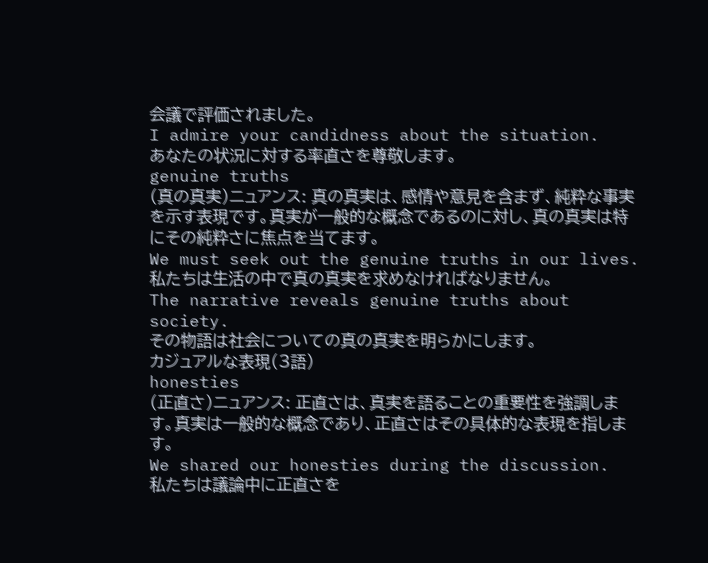会議で評価されました。
I admire your candidness about the situation.
あなたの状況に対する率直さを尊敬します。
genuine truths
(真の真実)ニュアンス: 真の真実は、感情や意見を含まず、純粋な事実を示す表現です。真実が一般的な概念であるのに対し、真の真実は特にその純粋さに焦点を当てます。
We must seek out the genuine truths in our lives.
私たちは生活の中で真の真実を求めなければなりません。
The narrative reveals genuine truths about society.
その物語は社会についての真の真実を明らかにします。
カジュアルな表現(3語)
honesties
(正直さ)ニュアンス: 正直さは、真実を語ることの重要性を強調します。真実は一般的な概念であり、正直さはその具体的な表現を指します。
We shared our honesties during the discussion.
私たちは議論中に正直さを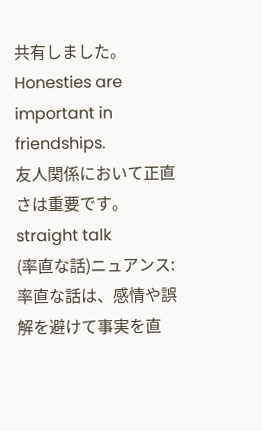共有しました。
Honesties are important in friendships.
友人関係において正直さは重要です。
straight talk
(率直な話)ニュアンス: 率直な話は、感情や誤解を避けて事実を直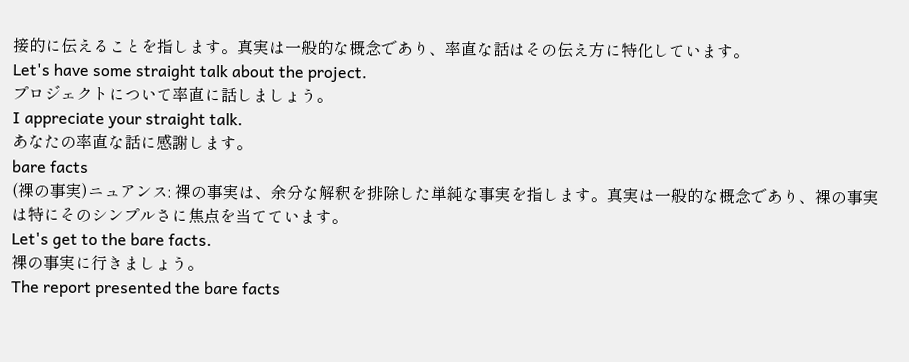接的に伝えることを指します。真実は一般的な概念であり、率直な話はその伝え方に特化しています。
Let's have some straight talk about the project.
プロジェクトについて率直に話しましょう。
I appreciate your straight talk.
あなたの率直な話に感謝します。
bare facts
(裸の事実)ニュアンス: 裸の事実は、余分な解釈を排除した単純な事実を指します。真実は一般的な概念であり、裸の事実は特にそのシンプルさに焦点を当てています。
Let's get to the bare facts.
裸の事実に行きましょう。
The report presented the bare facts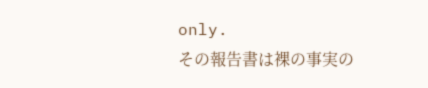only.
その報告書は裸の事実の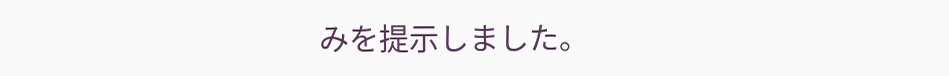みを提示しました。